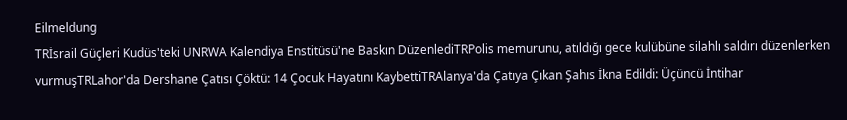Eilmeldung
TRİsrail Güçleri Kudüs'teki UNRWA Kalendiya Enstitüsü'ne Baskın DüzenlediTRPolis memurunu, atıldığı gece kulübüne silahlı saldırı düzenlerken vurmuşTRLahor'da Dershane Çatısı Çöktü: 14 Çocuk Hayatını KaybettiTRAlanya'da Çatıya Çıkan Şahıs İkna Edildi: Üçüncü İntihar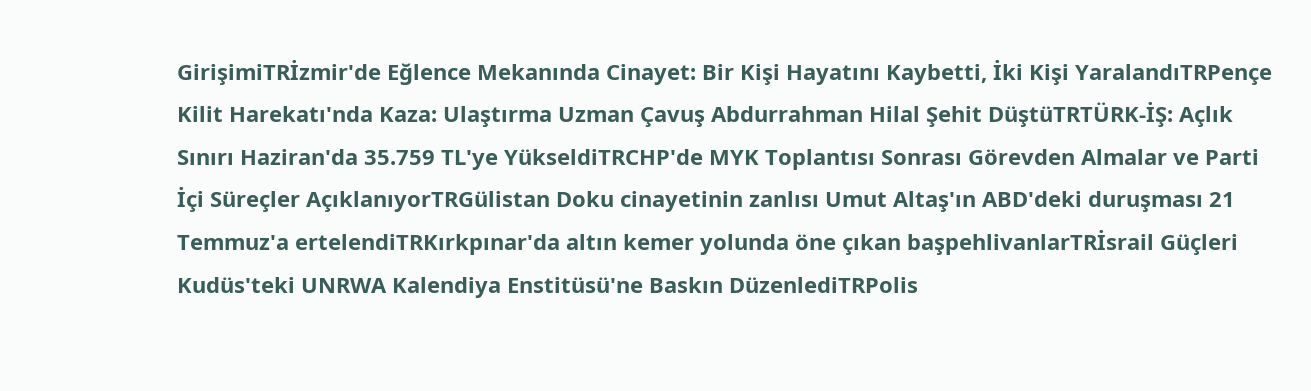GirişimiTRİzmir'de Eğlence Mekanında Cinayet: Bir Kişi Hayatını Kaybetti, İki Kişi YaralandıTRPençe Kilit Harekatı'nda Kaza: Ulaştırma Uzman Çavuş Abdurrahman Hilal Şehit DüştüTRTÜRK-İŞ: Açlık Sınırı Haziran'da 35.759 TL'ye YükseldiTRCHP'de MYK Toplantısı Sonrası Görevden Almalar ve Parti İçi Süreçler AçıklanıyorTRGülistan Doku cinayetinin zanlısı Umut Altaş'ın ABD'deki duruşması 21 Temmuz'a ertelendiTRKırkpınar'da altın kemer yolunda öne çıkan başpehlivanlarTRİsrail Güçleri Kudüs'teki UNRWA Kalendiya Enstitüsü'ne Baskın DüzenlediTRPolis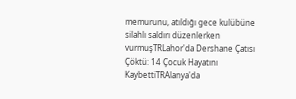memurunu, atıldığı gece kulübüne silahlı saldırı düzenlerken vurmuşTRLahor'da Dershane Çatısı Çöktü: 14 Çocuk Hayatını KaybettiTRAlanya'da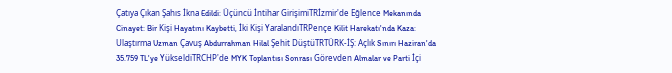Çatıya Çıkan Şahıs İkna Edildi: Üçüncü İntihar GirişimiTRİzmir'de Eğlence Mekanında Cinayet: Bir Kişi Hayatını Kaybetti, İki Kişi YaralandıTRPençe Kilit Harekatı'nda Kaza: Ulaştırma Uzman Çavuş Abdurrahman Hilal Şehit DüştüTRTÜRK-İŞ: Açlık Sınırı Haziran'da 35.759 TL'ye YükseldiTRCHP'de MYK Toplantısı Sonrası Görevden Almalar ve Parti İçi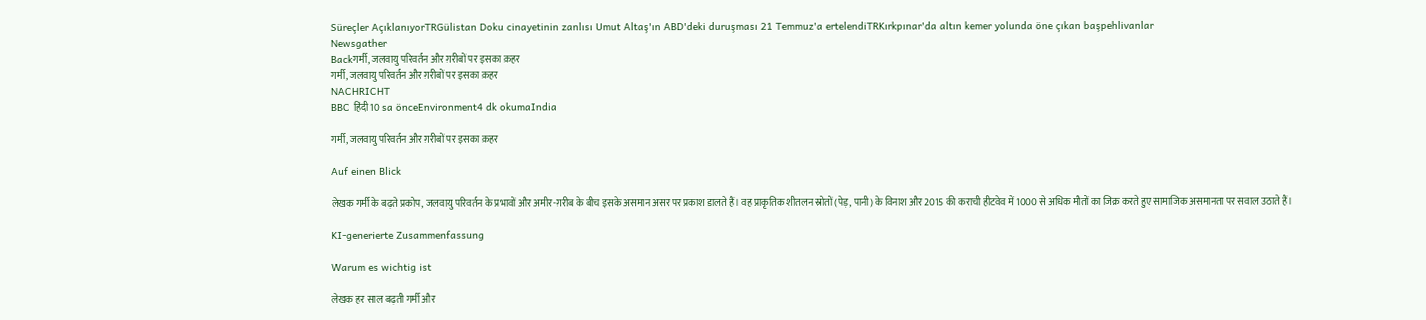Süreçler AçıklanıyorTRGülistan Doku cinayetinin zanlısı Umut Altaş'ın ABD'deki duruşması 21 Temmuz'a ertelendiTRKırkpınar'da altın kemer yolunda öne çıkan başpehlivanlar
Newsgather
Backगर्मी, जलवायु परिवर्तन और ग़रीबों पर इसका क़हर
गर्मी, जलवायु परिवर्तन और ग़रीबों पर इसका क़हर
NACHRICHT
BBC हिंदी10 sa önceEnvironment4 dk okumaIndia

गर्मी, जलवायु परिवर्तन और ग़रीबों पर इसका क़हर

Auf einen Blick

लेखक गर्मी के बढ़ते प्रकोप, जलवायु परिवर्तन के प्रभावों और अमीर-ग़रीब के बीच इसके असमान असर पर प्रकाश डालते हैं। वह प्राकृतिक शीतलन स्रोतों (पेड़, पानी) के विनाश और 2015 की कराची हीटवेव में 1000 से अधिक मौतों का जिक्र करते हुए सामाजिक असमानता पर सवाल उठाते हैं।

KI-generierte Zusammenfassung

Warum es wichtig ist

लेखक हर साल बढ़ती गर्मी और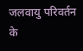जलवायु परिवर्तन के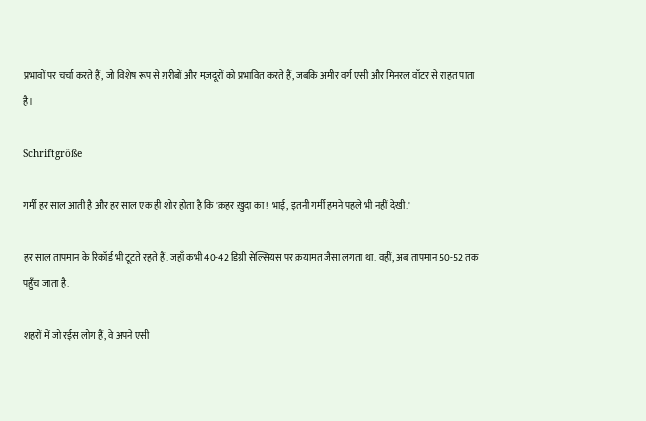प्रभावों पर चर्चा करते हैं, जो विशेष रूप से ग़रीबों और मज़दूरों को प्रभावित करते हैं, जबकि अमीर वर्ग एसी और मिनरल वॉटर से राहत पाता है।

Schriftgröße

गर्मी हर साल आती है और हर साल एक ही शोर होता है कि 'क़हर ख़ुदा का! भाई, इतनी गर्मी हमने पहले भी नहीं देखी.'

हर साल तापमान के रिकॉर्ड भी टूटते रहते हैं. जहाँ कभी 40-42 डिग्री सेल्सियस पर क़यामत जैसा लगता था. वहीं, अब तापमान 50-52 तक पहुँच जाता है.

शहरों में जो रईस लोग हैं, वे अपने एसी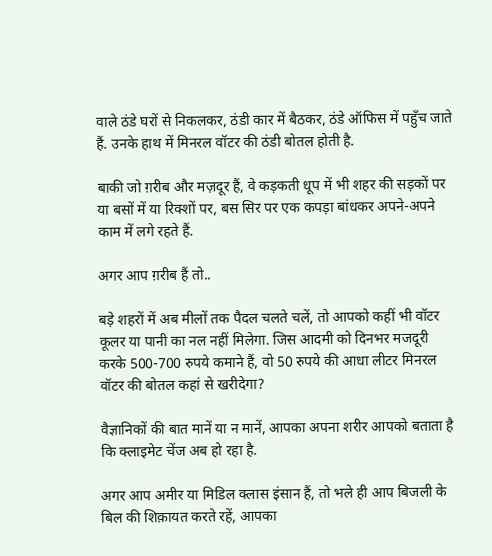वाले ठंडे घरों से निकलकर, ठंडी कार में बैठकर, ठंडे ऑफिस में पहुँच जाते हैं. उनके हाथ में मिनरल वॉटर की ठंडी बोतल होती है.

बाकी जो ग़रीब और मज़दूर हैं, वे कड़कती धूप में भी शहर की सड़कों पर या बसों में या रिक्शों पर, बस सिर पर एक कपड़ा बांधकर अपने-अपने काम में लगे रहते हैं.

अगर आप ग़रीब हैं तो..

बड़े शहरों में अब मीलों तक पैदल चलते चलें, तो आपको कहीं भी वॉटर कूलर या पानी का नल नहीं मिलेगा. जिस आदमी को दिनभर मजदूरी करके 500-700 रुपये कमाने हैं, वो 50 रुपये की आधा लीटर मिनरल वॉटर की बोतल कहां से खरीदेगा?

वैज्ञानिकों की बात मानें या न मानें, आपका अपना शरीर आपको बताता है कि क्लाइमेट चेंज अब हो रहा है.

अगर आप अमीर या मिडिल क्लास इंसान हैं, तो भले ही आप बिजली के बिल की शिक़ायत करते रहें, आपका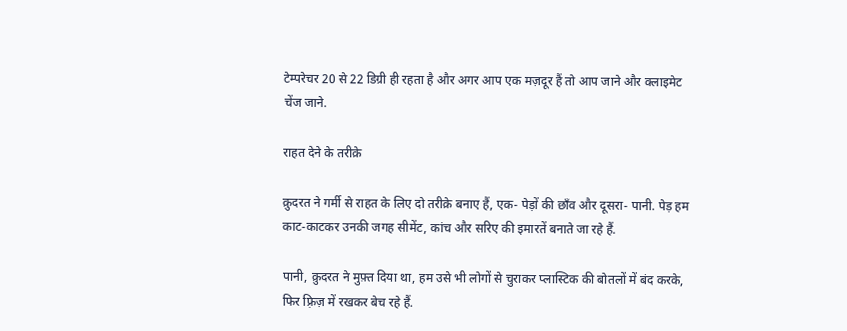टेम्परेचर 20 से 22 डिग्री ही रहता है और अगर आप एक मज़दूर हैं तो आप जाने और क्लाइमेट चेंज जाने.

राहत देने के तरीक़े

क़ुदरत ने गर्मी से राहत के लिए दो तरीक़े बनाए हैं, एक- पेड़ों की छाँव और दूसरा- पानी. पेड़ हम काट-काटकर उनकी जगह सीमेंट, कांच और सरिए की इमारतें बनाते जा रहे हैं.

पानी, क़ुदरत ने मुफ़्त दिया था, हम उसे भी लोगों से चुराकर प्लास्टिक की बोतलों में बंद करके, फिर फ़्रिज़ में रखकर बेच रहे हैं.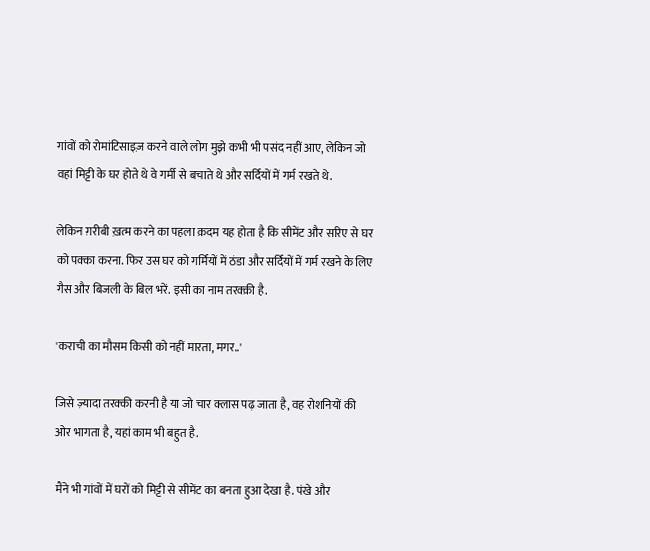गांवों को रोमांटिसाइज़ करने वाले लोग मुझे कभी भी पसंद नहीं आए, लेकिन जो वहां मिट्टी के घर होते थे वे गर्मी से बचाते थे और सर्दियों में गर्म रखते थे.

लेकिन ग़रीबी ख़त्म करने का पहला क़दम यह होता है कि सीमेंट और सरिए से घर को पक्का करना. फिर उस घर को गर्मियों में ठंडा और सर्दियों में गर्म रखने के लिए गैस और बिजली के बिल भरें. इसी का नाम तरक्क़ी है.

'कराची का मौसम किसी को नहीं मारता, मगर..'

जिसे ज़्यादा तरक्की करनी है या जो चार क्लास पढ़ जाता है, वह रोशनियों की ओर भागता है, यहां काम भी बहुत है.

मैंने भी गांवों में घरों को मिट्टी से सीमेंट का बनता हुआ देखा है. पंखे और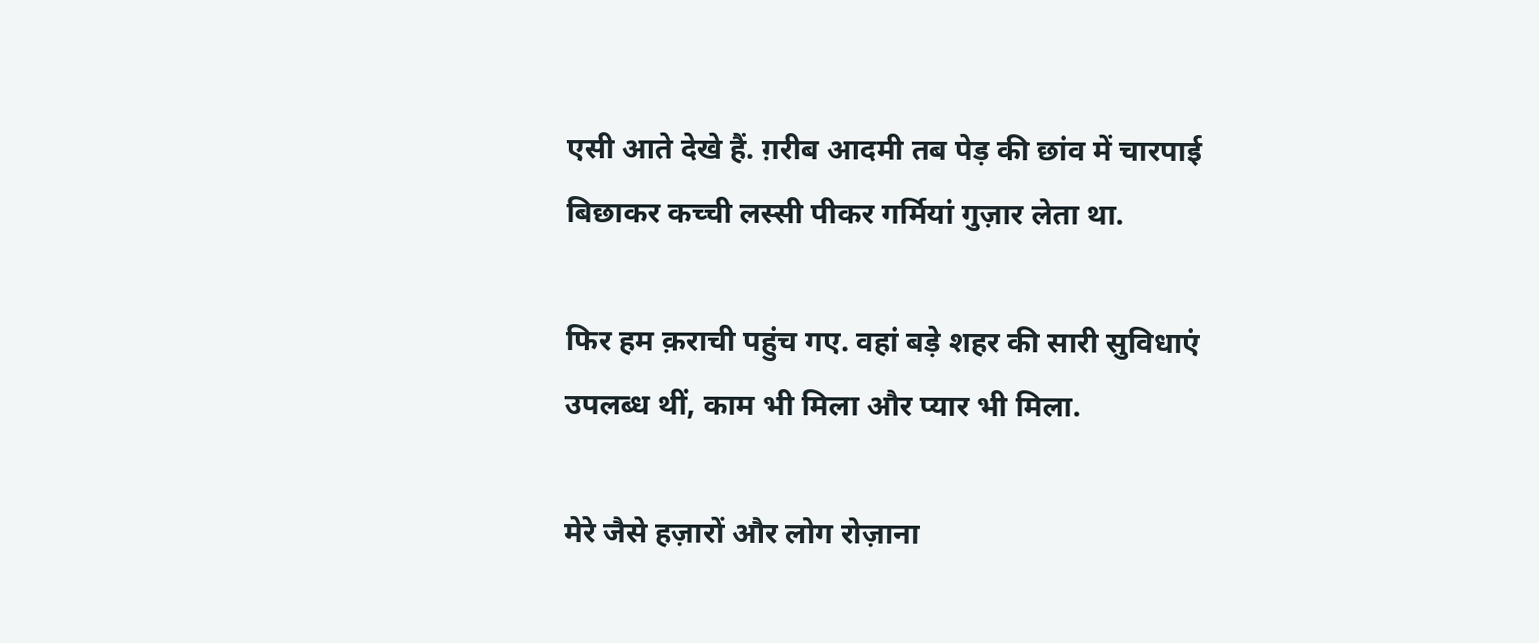एसी आते देखे हैं. ग़रीब आदमी तब पेड़ की छांव में चारपाई बिछाकर कच्ची लस्सी पीकर गर्मियां गुज़ार लेता था.

फिर हम क़राची पहुंच गए. वहां बड़े शहर की सारी सुविधाएं उपलब्ध थीं, काम भी मिला और प्यार भी मिला.

मेरे जैसे हज़ारों और लोग रोज़ाना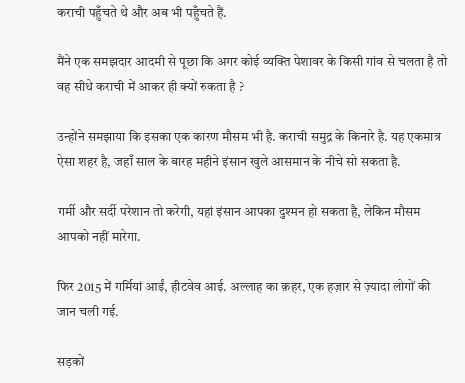कराची पहुँचते थे और अब भी पहुँचते हैं.

मैंने एक समझदार आदमी से पूछा कि अगर कोई व्यक्ति पेशावर के किसी गांव से चलता है तो वह सीधे कराची में आकर ही क्यों रुकता है ?

उन्होंने समझाया कि इसका एक कारण मौसम भी है. कराची समुद्र के किनारे है. यह एकमात्र ऐसा शहर है, जहाँ साल के बारह महीने इंसान खुले आसमान के नीचे सो सकता है.

गर्मी और सर्दी परेशान तो करेगी, यहां इंसान आपका दुश्मन हो सकता है, लेकिन मौसम आपको नहीं मारेगा.

फिर 2015 में गर्मियां आईं, हीटवेव आई. अल्लाह का क़हर, एक हज़ार से ज़्यादा लोगों की जान चली गई.

सड़कों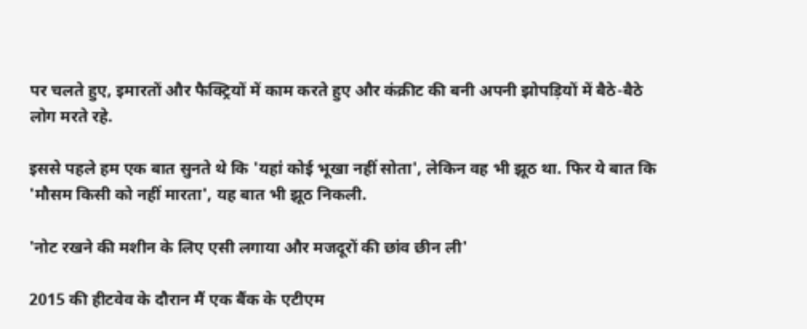पर चलते हुए, इमारतों और फैक्ट्रियों में काम करते हुए और कंक्रीट की बनी अपनी झोपड़ियों में बैठे-बैठे लोग मरते रहे.

इससे पहले हम एक बात सुनते थे कि 'यहां कोई भूखा नहीं सोता', लेकिन वह भी झूठ था. फिर ये बात कि 'मौसम किसी को नहीं मारता', यह बात भी झूठ निकली.

'नोट रखने की मशीन के लिए एसी लगाया और मजदूरों की छांव छीन ली'

2015 की हीटवेव के दौरान मैं एक बैंक के एटीएम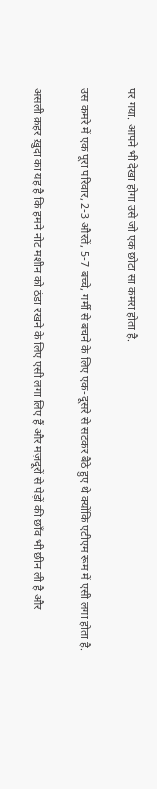पर गया. आपने भी देखा होगा उसे जो एक छोटा सा कमरा होता है.

उस कमरे में एक पूरा परिवार, 2-3 औरतें, 5-7 बच्चे, गर्मी से बचने के लिए एक-दूसरे से सटकर बैठे हुए थे क्योंकि एटीएम रूम में एसी लगा होता है.

असली क़हर ख़ुदा का यह है कि हमने नोट मशीन को ठंडा रखने के लिए एसी लगा लिए हैं और मज़दूरों से पेड़ों की छाँव भी छीन ली है और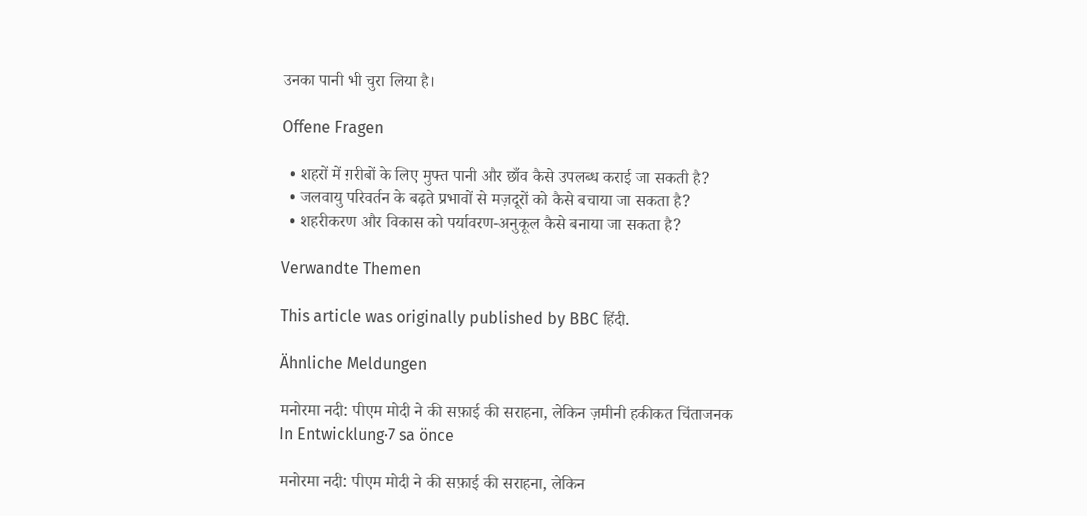उनका पानी भी चुरा लिया है।

Offene Fragen

  • शहरों में ग़रीबों के लिए मुफ्त पानी और छाँव कैसे उपलब्ध कराई जा सकती है?
  • जलवायु परिवर्तन के बढ़ते प्रभावों से मज़दूरों को कैसे बचाया जा सकता है?
  • शहरीकरण और विकास को पर्यावरण-अनुकूल कैसे बनाया जा सकता है?

Verwandte Themen

This article was originally published by BBC हिंदी.

Ähnliche Meldungen

मनोरमा नदी: पीएम मोदी ने की सफ़ाई की सराहना, लेकिन ज़मीनी हकीकत चिंताजनक
In Entwicklung·7 sa önce

मनोरमा नदी: पीएम मोदी ने की सफ़ाई की सराहना, लेकिन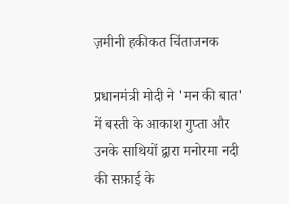ज़मीनी हकीकत चिंताजनक

प्रधानमंत्री मोदी ने 'मन की बात' में बस्ती के आकाश गुप्ता और उनके साथियों द्वारा मनोरमा नदी की सफ़ाई के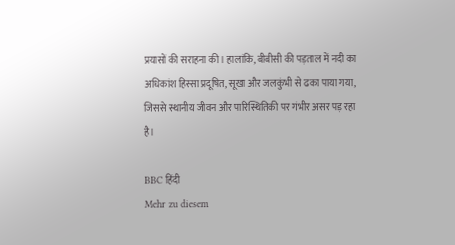प्रयासों की सराहना की। हालांकि, बीबीसी की पड़ताल में नदी का अधिकांश हिस्सा प्रदूषित, सूखा और जलकुंभी से ढका पाया गया, जिससे स्थानीय जीवन और पारिस्थितिकी पर गंभीर असर पड़ रहा है।

BBC हिंदी
Mehr zu diesem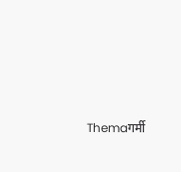Themaगर्मी